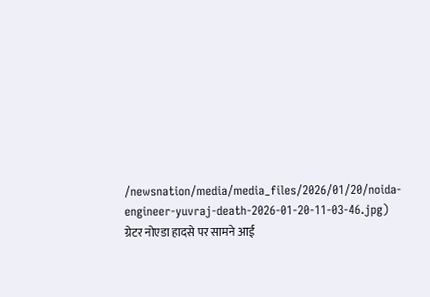/newsnation/media/media_files/2026/01/20/noida-engineer-yuvraj-death-2026-01-20-11-03-46.jpg)
ग्रेटर नोएडा हादसे पर सामने आई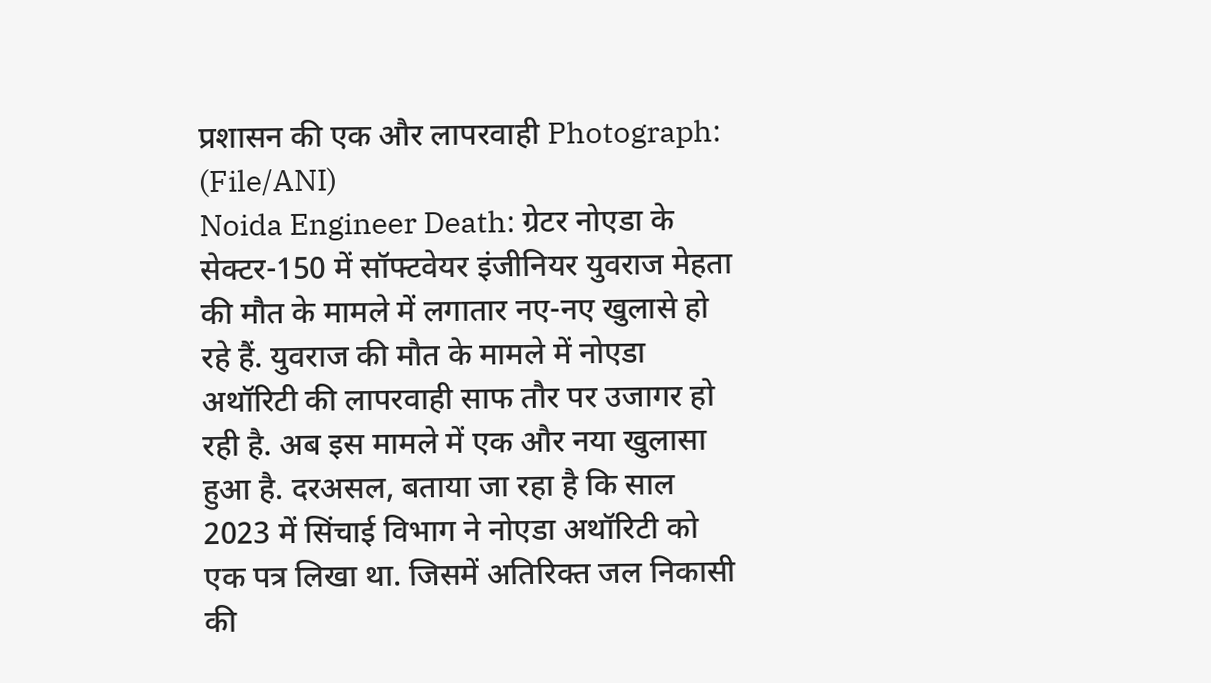प्रशासन की एक और लापरवाही Photograph: (File/ANI)
Noida Engineer Death: ग्रेटर नोएडा के सेक्टर-150 में सॉफ्टवेयर इंजीनियर युवराज मेहता की मौत के मामले में लगातार नए-नए खुलासे हो रहे हैं. युवराज की मौत के मामले में नोएडा अथॉरिटी की लापरवाही साफ तौर पर उजागर हो रही है. अब इस मामले में एक और नया खुलासा हुआ है. दरअसल, बताया जा रहा है कि साल 2023 में सिंचाई विभाग ने नोएडा अथॉरिटी को एक पत्र लिखा था. जिसमें अतिरिक्त जल निकासी की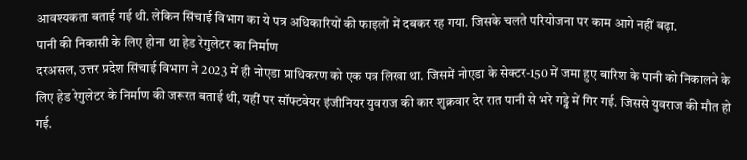आवश्यकता बताई गई थी. लेकिन सिंचाई विभाग का ये पत्र अधिकारियों की फाइलों में दबकर रह गया. जिसके चलते परियोजना पर काम आगे नहीं बढ़ा.
पानी की निकासी के लिए होना था हेड रेगुलेटर का निर्माण
दरअसल, उत्तर प्रदेश सिंचाई विभाग ने 2023 में ही नोएडा प्राधिकरण को एक पत्र लिखा था. जिसमें नोएडा के सेक्टर-150 में जमा हुए बारिश के पानी को निकालने के लिए हेड रेगुलेटर के निर्माण की जरूरत बताई थी, यहीं पर सॉफ्टवेयर इंजीनियर युवराज की कार शुक्रवार देर रात पानी से भरे गड्ढे में गिर गई. जिससे युवराज की मौत हो गई.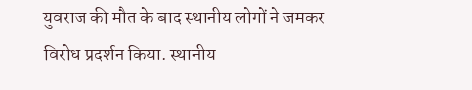युवराज की मौत के बाद स्थानीय लोगों ने जमकर विरोध प्रदर्शन किया. स्थानीय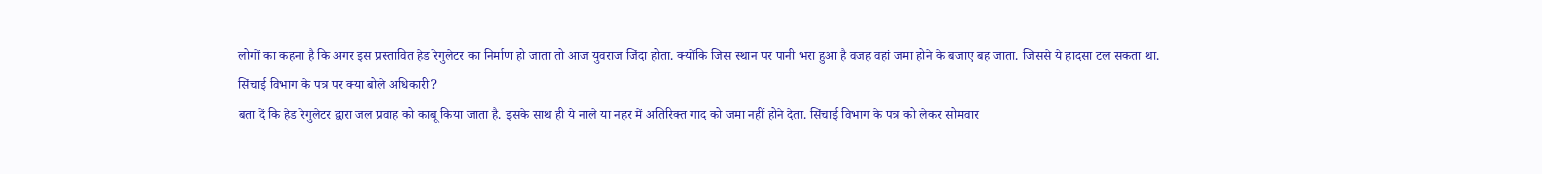लोगों का कहना है कि अगर इस प्रस्तावित हेड रेगुलेटर का निर्माण हो जाता तो आज युवराज जिंदा होता. क्योंकि जिस स्थान पर पानी भरा हुआ है वजह वहां जमा होने के बजाए बह जाता. जिससे ये हादसा टल सकता था.
सिंचाई विभाग के पत्र पर क्या बोले अधिकारी?
बता दें कि हेड रेगुलेटर द्वारा जल प्रवाह को काबू किया जाता है. इसके साथ ही ये नाले या नहर में अतिरिक्त गाद को जमा नहीं होने देता. सिंचाई विभाग के पत्र को लेकर सोमवार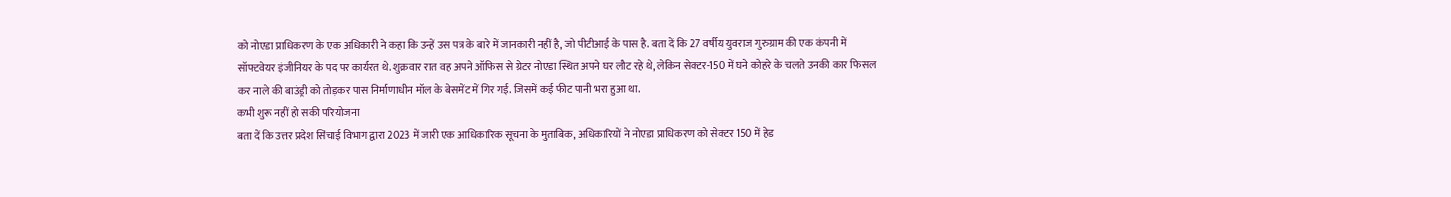को नोएडा प्राधिकरण के एक अधिकारी ने कहा कि उन्हें उस पत्र के बारे में जानकारी नहीं है, जो पीटीआई के पास है. बता दें कि 27 वर्षीय युवराज गुरुग्राम की एक कंपनी में सॉफ्टवेयर इंजीनियर के पद पर कार्यरत थे. शुक्रवार रात वह अपने ऑफिस से ग्रेटर नोएडा स्थित अपने घर लौट रहे थे, लेकिन सेक्टर-150 में घने कोहरे के चलते उनकी कार फिसल कर नाले की बाउंड्री को तोड़कर पास निर्माणाधीन मॉल के बेसमेंट में गिर गई. जिसमें कई फीट पानी भरा हुआ था.
कभी शुरू नहीं हो सकी परियोजना
बता दें कि उत्तर प्रदेश सिंचाई विभाग द्वारा 2023 में जारी एक आधिकारिक सूचना के मुताबिक, अधिकारियों ने नोएडा प्राधिकरण को सेक्टर 150 में हेड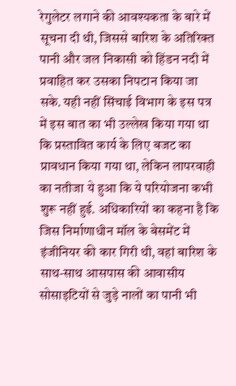रेगुलेटर लगाने की आवश्यकता के बारे में सूचना दी थी, जिससे बारिश के अतिरिक्त पानी और जल निकासी को हिंडन नदी में प्रवाहित कर उसका निपटान किया जा सके. यही नहीं सिंचाई विभाग के इस पत्र में इस बात का भी उल्लेख किया गया था कि प्रस्तावित कार्य के लिए बजट का प्रावधान किया गया था, लेकिन लापरवाही का नतीजा ये हुआ कि ये परियोजना कभी शुरू नहीं हुई. अधिकारियों का कहना है कि जिस निर्माणाधीन मॉल के बेसमेंट में इंजीनियर की कार गिरी थी, वहां बारिश के साथ-साथ आसपास की आवासीय सोसाइटियों से जुड़े नालों का पानी भी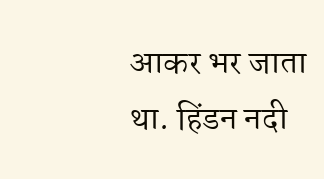आकर भर जाता था. हिंडन नदी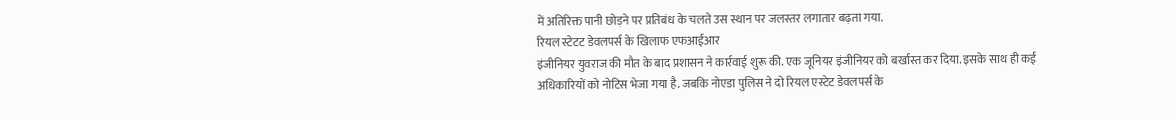में अतिरिक्त पानी छोड़ने पर प्रतिबंध के चलते उस स्थान पर जलस्तर लगातार बढ़ता गया.
रियल स्टेटट डेवलपर्स के खिलाफ एफआईआर
इंजीनियर युवराज की मौत के बाद प्रशासन ने कार्रवाई शुरू की. एक जूनियर इंजीनियर को बर्खास्त कर दिया. इसके साथ ही कई अधिकारियों को नोटिस भेजा गया है. जबकि नोएडा पुलिस ने दो रियल एस्टेट डेवलपर्स के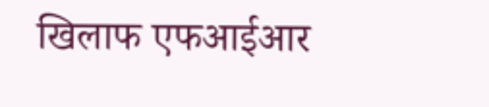खिलाफ एफआईआर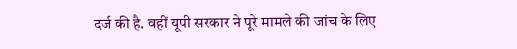दर्ज की है. वहीं यूपी सरकार ने पूरे मामले की जांच के लिए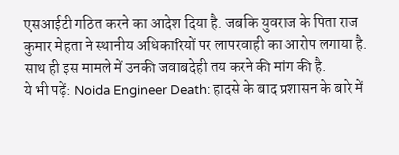एसआईटी गठित करने का आदेश दिया है. जबकि युवराज के पिता राज कुमार मेहता ने स्थानीय अधिकारियों पर लापरवाही का आरोप लगाया है. साथ ही इस मामले में उनकी जवाबदेही तय करने की मांग की है.
ये भी पढ़ें: Noida Engineer Death: हादसे के बाद प्रशासन के बारे में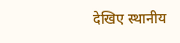देखिए स्थानीय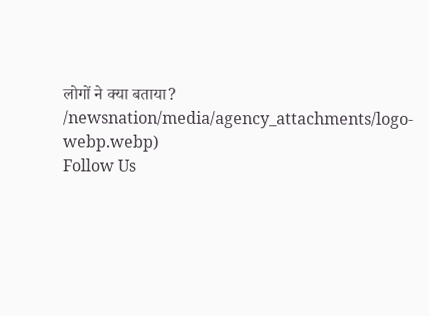लोगों ने क्या बताया?
/newsnation/media/agency_attachments/logo-webp.webp)
Follow Us